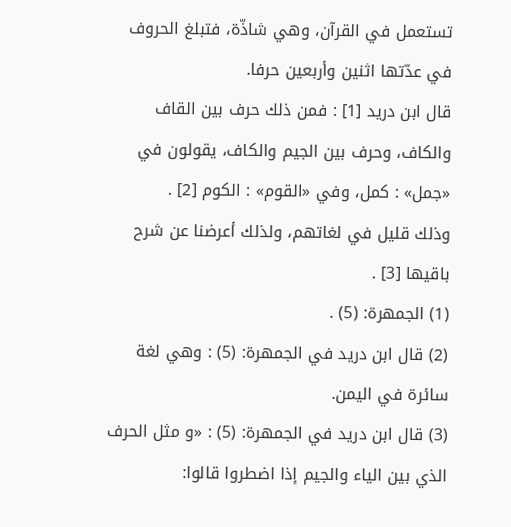تستعمل في القرآن، وهي شاذّة، فتبلغ الحروف في عدّتها اثنين وأربعين حرفا.
قال ابن دريد [1] : فمن ذلك حرف بين القاف والكاف، وحرف بين الجيم والكاف، يقولون في «جمل» : كمل، وفي «القوم» : الكوم [2] .
وذلك قليل في لغاتهم، ولذلك أعرضنا عن شرح باقيها [3] .
(1) الجمهرة: (5) .
(2) قال ابن دريد في الجمهرة: (5) : وهي لغة سائرة في اليمن.
(3) قال ابن دريد في الجمهرة: (5) : «و مثل الحرف الذي بين الياء والجيم إذا اضطروا قالوا: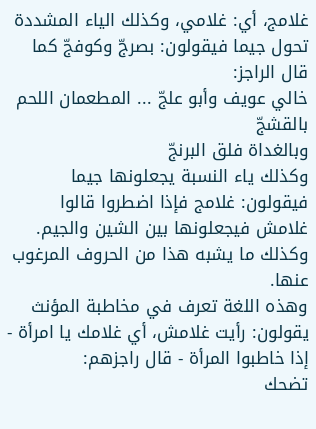غلامج، أي: غلامي، وكذلك الياء المشددة تحول جيما فيقولون: بصرجّ وكوفجّ كما قال الراجز:
خالي عويف وأبو علجّ ... المطعمان اللحم بالقشجّ
وبالغداة فلق البرنجّ
وكذلك ياء النسبة يجعلونها جيما فيقولون: غلامج فإذا اضطروا قالوا غلامش فيجعلونها بين الشين والجيم. وكذلك ما يشبه هذا من الحروف المرغوب عنها.
وهذه اللغة تعرف في مخاطبة المؤنث يقولون: رأيت غلامش، أي غلامك يا امرأة - إذا خاطبوا المرأة - قال راجزهم:
تضحك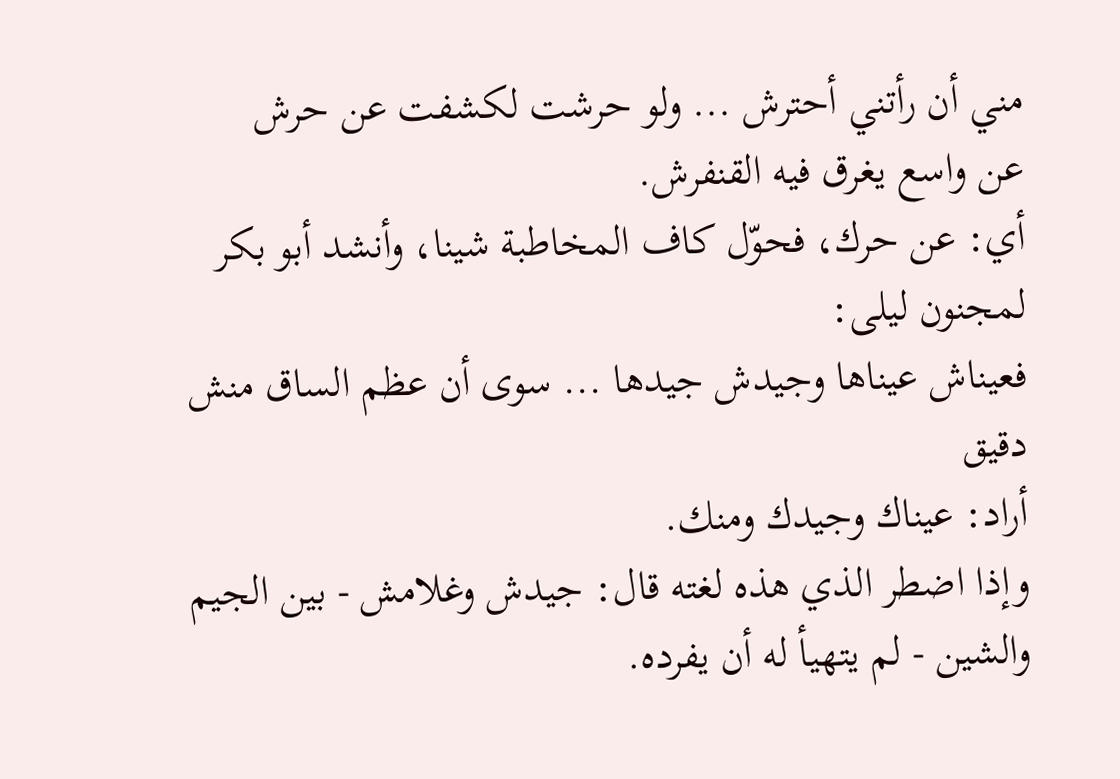مني أن رأتني أحترش ... ولو حرشت لكشفت عن حرش
عن واسع يغرق فيه القنفرش.
أي: عن حرك، فحوّل كاف المخاطبة شينا، وأنشد أبو بكر لمجنون ليلى:
فعيناش عيناها وجيدش جيدها ... سوى أن عظم الساق منش دقيق
أراد: عيناك وجيدك ومنك.
وإذا اضطر الذي هذه لغته قال: جيدش وغلامش - بين الجيم والشين - لم يتهيأ له أن يفرده.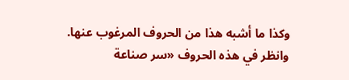وكذا ما أشبه هذا من الحروف المرغوب عنها.
وانظر في هذه الحروف «سر صناعة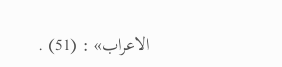الاعراب» : (51) .